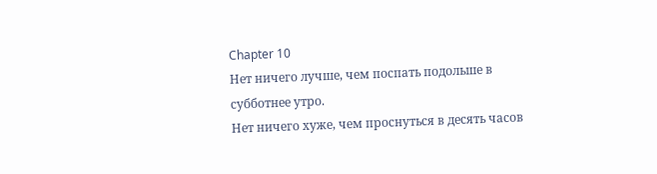Chapter 10
Нет ничего лучше, чем поспать подольше в субботнее утро.
Нет ничего хуже, чем проснуться в десять часов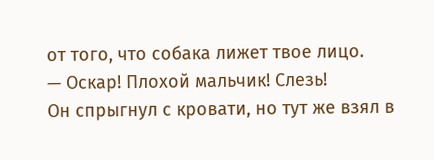от того, что собака лижет твое лицо.
— Оскар! Плохой мальчик! Слезь!
Он спрыгнул с кровати, но тут же взял в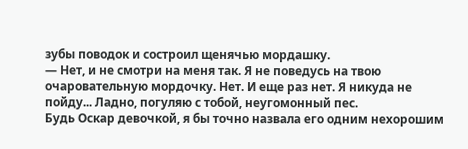зубы поводок и состроил щенячью мордашку.
— Нет, и не смотри на меня так. Я не поведусь на твою очаровательную мордочку. Нет. И еще раз нет. Я никуда не пойду... Ладно, погуляю с тобой, неугомонный пес.
Будь Оскар девочкой, я бы точно назвала его одним нехорошим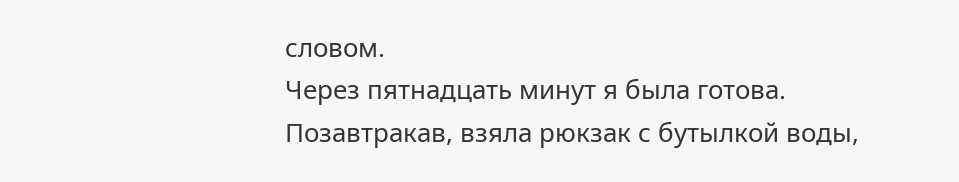словом.
Через пятнадцать минут я была готова. Позавтракав, взяла рюкзак с бутылкой воды,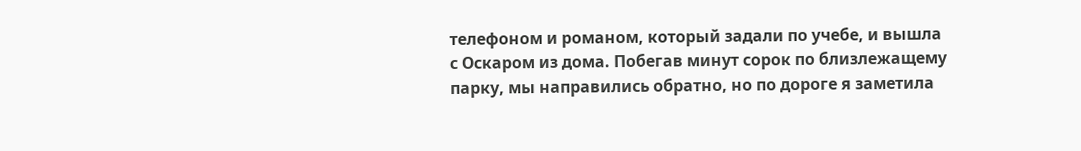телефоном и романом, который задали по учебе, и вышла с Оскаром из дома. Побегав минут сорок по близлежащему парку, мы направились обратно, но по дороге я заметила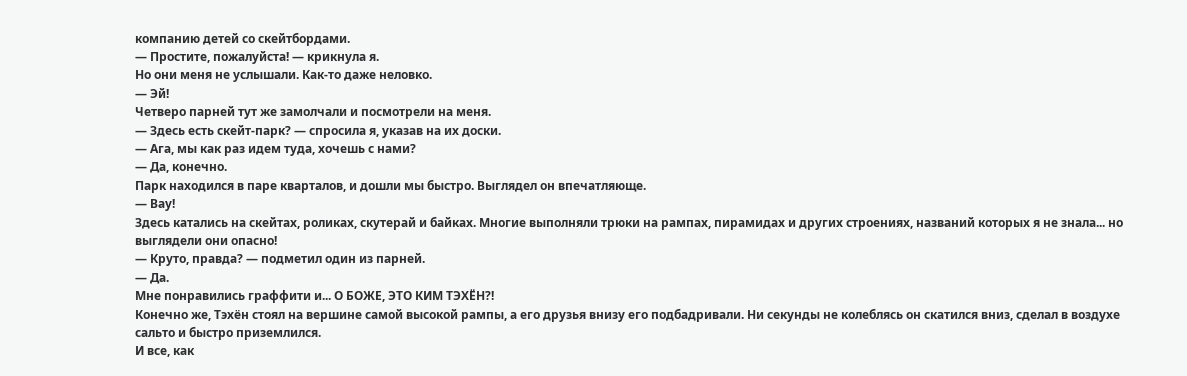компанию детей со скейтбордами.
— Простите, пожалуйста! — крикнула я.
Но они меня не услышали. Как-то даже неловко.
— Эй!
Четверо парней тут же замолчали и посмотрели на меня.
— Здесь есть скейт-парк? — спросила я, указав на их доски.
— Ага, мы как раз идем туда, хочешь с нами?
— Да, конечно.
Парк находился в паре кварталов, и дошли мы быстро. Выглядел он впечатляюще.
— Вау!
Здесь катались на скейтах, роликах, скутерай и байках. Многие выполняли трюки на рампах, пирамидах и других строениях, названий которых я не знала... но выглядели они опасно!
— Круто, правда? — подметил один из парней.
— Да.
Мне понравились граффити и... О БОЖЕ, ЭТО КИМ ТЭХЁН?!
Конечно же, Тэхён стоял на вершине самой высокой рампы, а его друзья внизу его подбадривали. Ни секунды не колеблясь он скатился вниз, сделал в воздухе сальто и быстро приземлился.
И все, как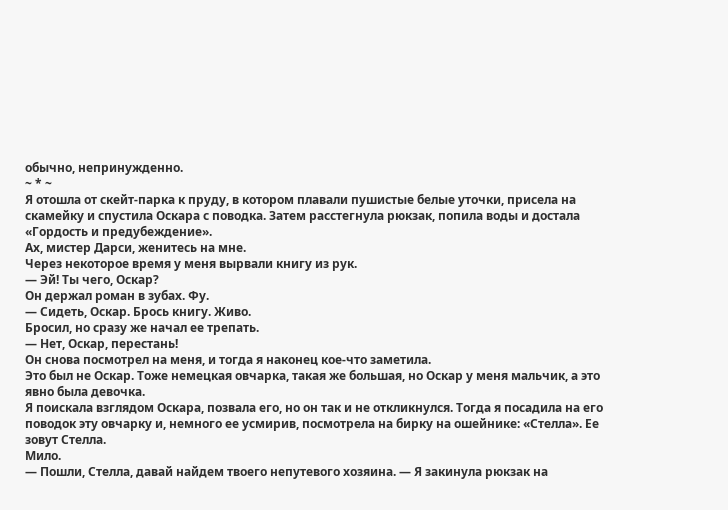обычно, непринужденно.
~ * ~
Я отошла от скейт-парка к пруду, в котором плавали пушистые белые уточки, присела на скамейку и спустила Оскара с поводка. Затем расстегнула рюкзак, попила воды и достала «Гордость и предубеждение».
Ах, мистер Дарси, женитесь на мне.
Через некоторое время у меня вырвали книгу из рук.
— Эй! Ты чего, Оскар?
Он держал роман в зубах. Фу.
— Сидеть, Оскар. Брось книгу. Живо.
Бросил, но сразу же начал ее трепать.
— Нет, Оскар, перестань!
Он снова посмотрел на меня, и тогда я наконец кое-что заметила.
Это был не Оскар. Тоже немецкая овчарка, такая же большая, но Оскар у меня мальчик, а это явно была девочка.
Я поискала взглядом Оскара, позвала его, но он так и не откликнулся. Тогда я посадила на его поводок эту овчарку и, немного ее усмирив, посмотрела на бирку на ошейнике: «Стелла». Ее зовут Стелла.
Мило.
— Пошли, Стелла, давай найдем твоего непутевого хозяина. — Я закинула рюкзак на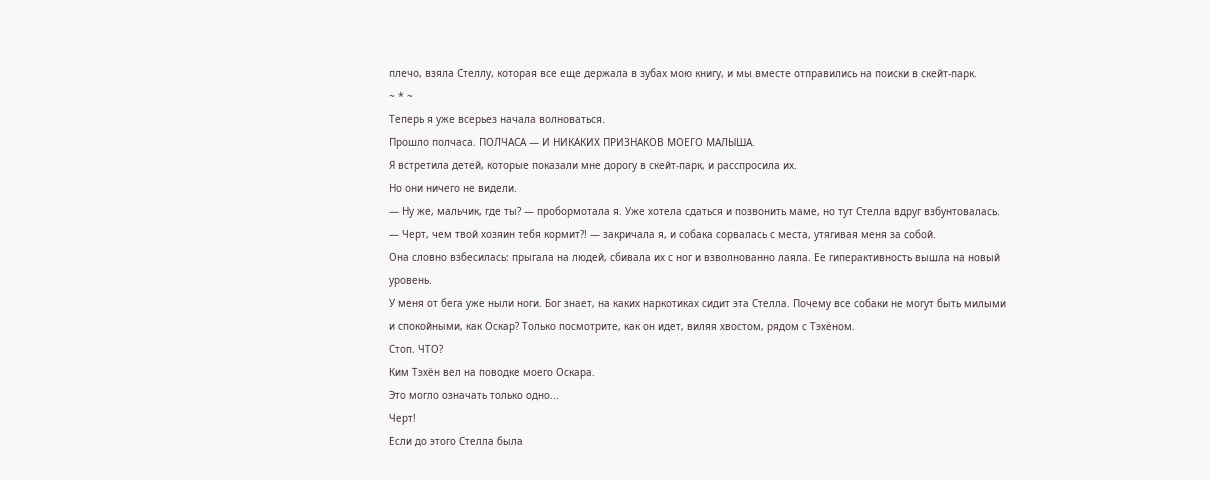плечо, взяла Стеллу, которая все еще держала в зубах мою книгу, и мы вместе отправились на поиски в скейт-парк.
~ * ~
Теперь я уже всерьез начала волноваться.
Прошло полчаса. ПОЛЧАСА — И НИКАКИХ ПРИЗНАКОВ МОЕГО МАЛЫША.
Я встретила детей, которые показали мне дорогу в скейт-парк, и расспросила их.
Но они ничего не видели.
— Ну же, мальчик, где ты? — пробормотала я. Уже хотела сдаться и позвонить маме, но тут Стелла вдруг взбунтовалась.
— Черт, чем твой хозяин тебя кормит?! — закричала я, и собака сорвалась с места, утягивая меня за собой.
Она словно взбесилась: прыгала на людей, сбивала их с ног и взволнованно лаяла. Ее гиперактивность вышла на новый уровень.
У меня от бега уже ныли ноги. Бог знает, на каких наркотиках сидит эта Стелла. Почему все собаки не могут быть милыми и спокойными, как Оскар? Только посмотрите, как он идет, виляя хвостом, рядом с Тэхёном.
Стоп. ЧТО?
Ким Тэхён вел на поводке моего Оскара.
Это могло означать только одно...
Черт!
Если до этого Стелла была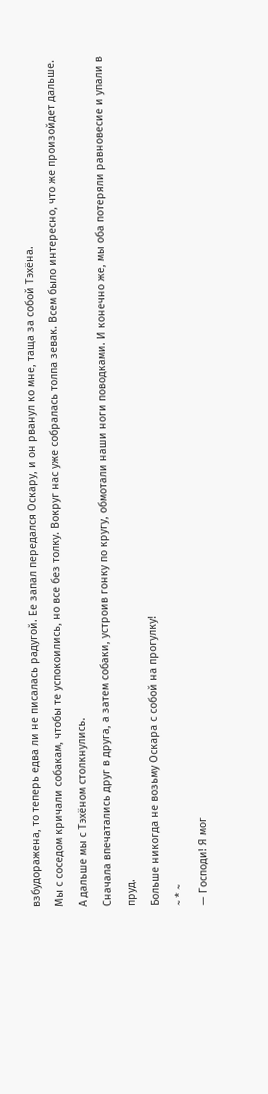взбудоражена, то теперь едва ли не писалась радугой. Ее запал передался Оскару, и он рванул ко мне, таща за собой Тэхёна.
Мы с соседом кричали собакам, чтобы те успокоились, но все без толку. Вокруг нас уже собралась толпа зевак. Всем было интересно, что же произойдет дальше.
А дальше мы с Тэхёном столкнулись.
Сначала впечатались друг в друга, а затем собаки, устроив гонку по кругу, обмотали наши ноги поводками. И конечно же, мы оба потеряли равновесие и упали в пруд.
Больше никогда не возьму Оскара с собой на прогулку!
~ * ~
— Господи! Я мог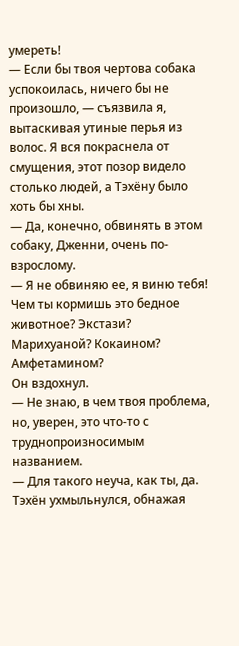умереть!
— Если бы твоя чертова собака успокоилась, ничего бы не произошло, — съязвила я, вытаскивая утиные перья из волос. Я вся покраснела от смущения, этот позор видело столько людей, а Тэхёну было хоть бы хны.
— Да, конечно, обвинять в этом собаку, Дженни, очень по-взрослому.
— Я не обвиняю ее, я виню тебя! Чем ты кормишь это бедное животное? Экстази? Марихуаной? Кокаином? Амфетамином?
Он вздохнул.
— Не знаю, в чем твоя проблема, но, уверен, это что-то с труднопроизносимым названием.
— Для такого неуча, как ты, да.
Тэхён ухмыльнулся, обнажая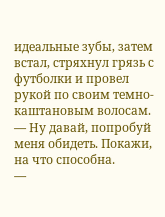идеальные зубы, затем встал, стряхнул грязь с футболки и провел рукой по своим темно-каштановым волосам.
— Ну давай, попробуй меня обидеть. Покажи, на что способна.
—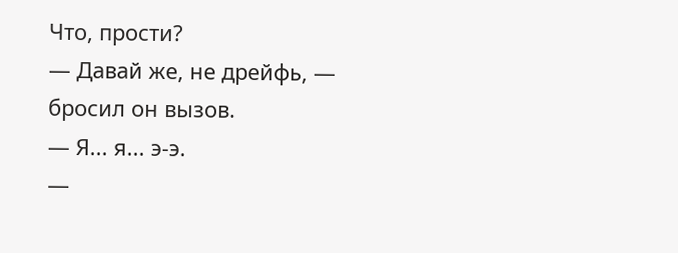Что, прости?
— Давай же, не дрейфь, — бросил он вызов.
— Я... я... э-э.
—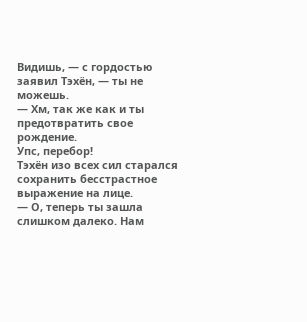Видишь, — с гордостью заявил Тэхён, — ты не можешь.
— Хм, так же как и ты предотвратить свое рождение.
Упс, перебор!
Тэхён изо всех сил старался сохранить бесстрастное выражение на лице.
— О, теперь ты зашла слишком далеко. Нам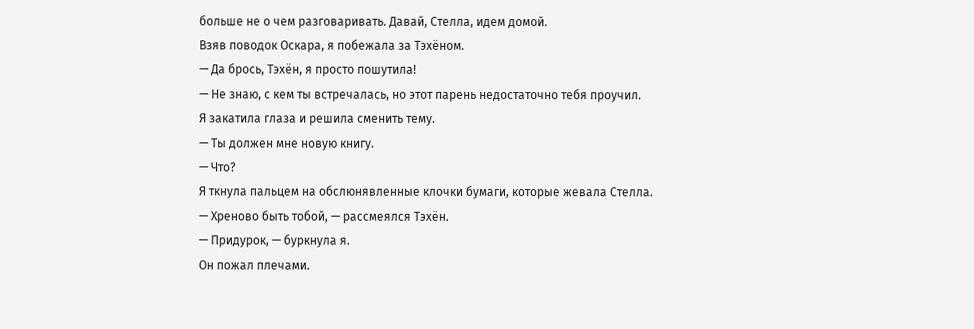больше не о чем разговаривать. Давай, Стелла, идем домой.
Взяв поводок Оскара, я побежала за Тэхёном.
— Да брось, Тэхён, я просто пошутила!
— Не знаю, с кем ты встречалась, но этот парень недостаточно тебя проучил.
Я закатила глаза и решила сменить тему.
— Ты должен мне новую книгу.
— Что?
Я ткнула пальцем на обслюнявленные клочки бумаги, которые жевала Стелла.
— Хреново быть тобой, — рассмеялся Тэхён.
— Придурок, — буркнула я.
Он пожал плечами.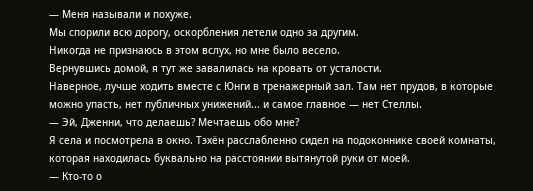— Меня называли и похуже.
Мы спорили всю дорогу, оскорбления летели одно за другим.
Никогда не признаюсь в этом вслух, но мне было весело.
Вернувшись домой, я тут же завалилась на кровать от усталости.
Наверное, лучше ходить вместе с Юнги в тренажерный зал. Там нет прудов, в которые можно упасть, нет публичных унижений... и самое главное — нет Стеллы.
— Эй, Дженни, что делаешь? Мечтаешь обо мне?
Я села и посмотрела в окно. Тэхён расслабленно сидел на подоконнике своей комнаты, которая находилась буквально на расстоянии вытянутой руки от моей.
— Кто-то о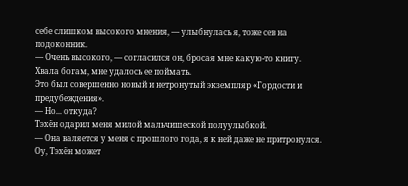себе слишком высокого мнения, — улыбнулась я, тоже сев на подоконник.
— Очень высокого, — согласился он, бросая мне какую-то книгу.
Хвала богам, мне удалось ее поймать.
Это был совершенно новый и нетронутый экземпляр «Гордости и предубеждения».
— Но... откуда?
Тэхён одарил меня милой мальчишеской полуулыбкой.
— Она валяется у меня с прошлого года, я к ней даже не притронулся.
Оу, Тэхён может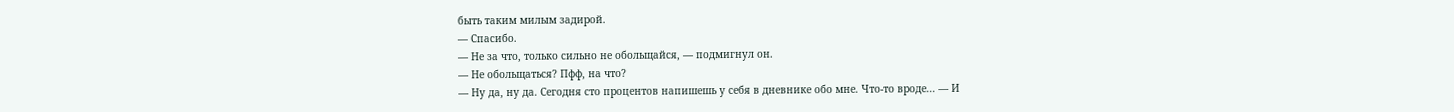быть таким милым задирой.
— Спасибо.
— Не за что, только сильно не обольщайся, — подмигнул он.
— Не обольщаться? Пфф, на что?
— Ну да, ну да. Сегодня сто процентов напишешь у себя в дневнике обо мне. Что-то вроде... — И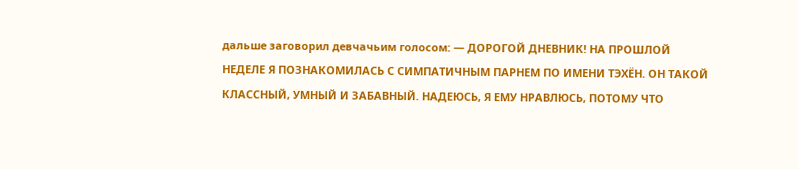дальше заговорил девчачьим голосом: — ДОРОГОЙ ДНЕВНИК! НА ПРОШЛОЙ НЕДЕЛЕ Я ПОЗНАКОМИЛАСЬ С СИМПАТИЧНЫМ ПАРНЕМ ПО ИМЕНИ ТЭХЁН. ОН ТАКОЙ КЛАССНЫЙ, УМНЫЙ И ЗАБАВНЫЙ. НАДЕЮСЬ, Я ЕМУ НРАВЛЮСЬ, ПОТОМУ ЧТО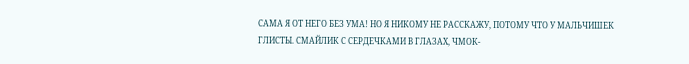САМА Я ОТ НЕГО БЕЗ УМА! НО Я НИКОМУ НЕ РАССКАЖУ, ПОТОМУ ЧТО У МАЛЬЧИШЕК ГЛИСТЫ. СМАЙЛИК С СЕРДЕЧКАМИ В ГЛАЗАХ, ЧМОК-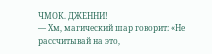ЧМОК. ДЖЕННИ!
— Хм, магический шар говорит: «Не рассчитывай на это,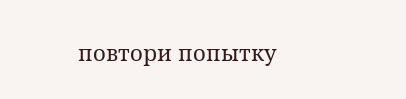повтори попытку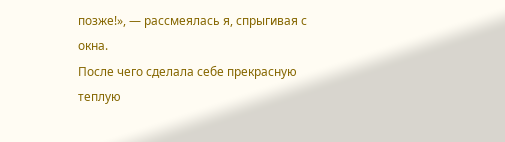позже!», — рассмеялась я, спрыгивая с окна.
После чего сделала себе прекрасную теплую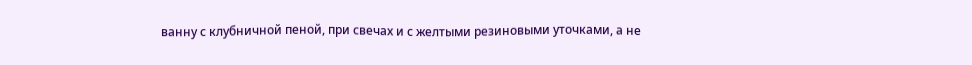ванну с клубничной пеной, при свечах и с желтыми резиновыми уточками, а не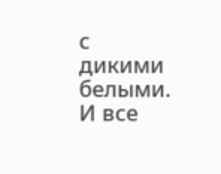с дикими белыми. И все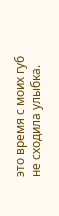это время с моих губ не сходила улыбка.